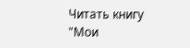Читать книгу "Мои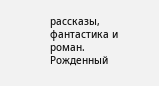рассказы, фантастика и роман. Рожденный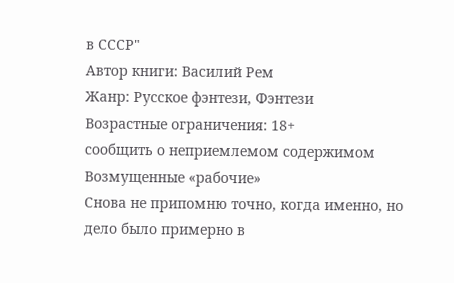в СССР"
Автор книги: Василий Рем
Жанр: Русское фэнтези, Фэнтези
Возрастные ограничения: 18+
сообщить о неприемлемом содержимом
Возмущенные «рабочие»
Снова не припомню точно, когда именно, но дело было примерно в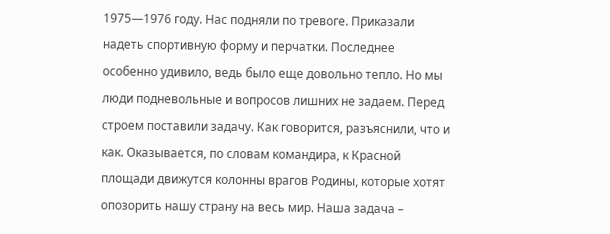1975—1976 году. Нас подняли по тревоге. Приказали надеть спортивную форму и перчатки. Последнее особенно удивило, ведь было еще довольно тепло. Но мы люди подневольные и вопросов лишних не задаем. Перед строем поставили задачу. Как говорится, разъяснили, что и как. Оказывается, по словам командира, к Красной площади движутся колонны врагов Родины, которые хотят опозорить нашу страну на весь мир. Наша задача –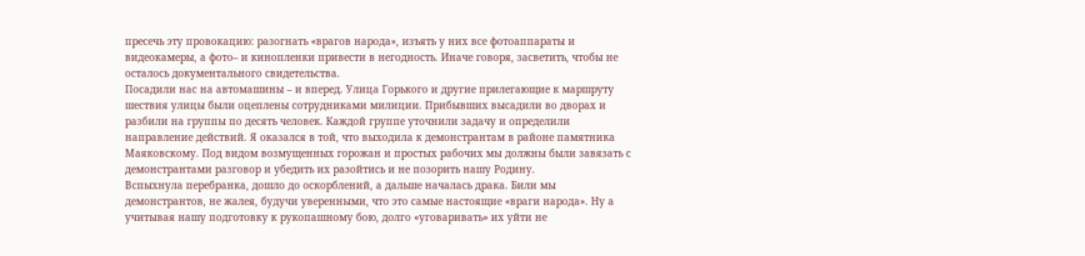пресечь эту провокацию: разогнать «врагов народа», изъять у них все фотоаппараты и видеокамеры, а фото– и кинопленки привести в негодность. Иначе говоря, засветить, чтобы не осталось документального свидетельства.
Посадили нас на автомашины – и вперед. Улица Горького и другие прилегающие к маршруту шествия улицы были оцеплены сотрудниками милиции. Прибывших высадили во дворах и разбили на группы по десять человек. Каждой группе уточнили задачу и определили направление действий. Я оказался в той, что выходила к демонстрантам в районе памятника Маяковскому. Под видом возмущенных горожан и простых рабочих мы должны были завязать с демонстрантами разговор и убедить их разойтись и не позорить нашу Родину.
Вспыхнула перебранка, дошло до оскорблений, а дальше началась драка. Били мы демонстрантов, не жалея, будучи уверенными, что это самые настоящие «враги народа». Ну а учитывая нашу подготовку к рукопашному бою, долго «уговаривать» их уйти не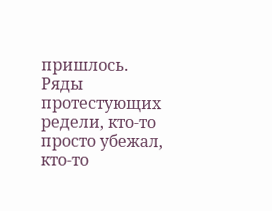пришлось. Ряды протестующих редели, кто-то просто убежал, кто-то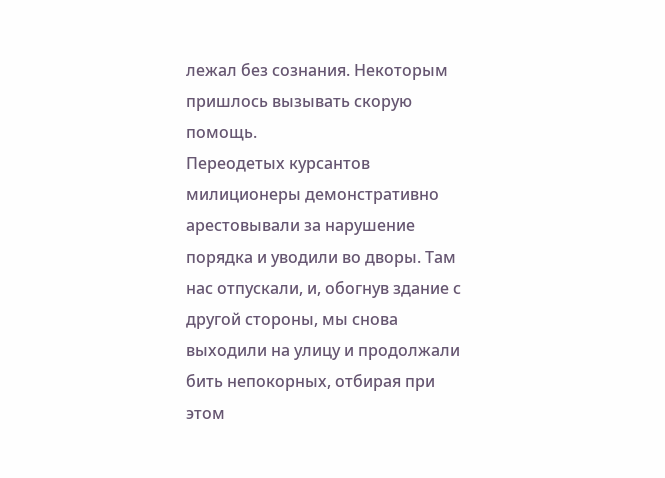лежал без сознания. Некоторым пришлось вызывать скорую помощь.
Переодетых курсантов милиционеры демонстративно арестовывали за нарушение порядка и уводили во дворы. Там нас отпускали, и, обогнув здание с другой стороны, мы снова выходили на улицу и продолжали бить непокорных, отбирая при этом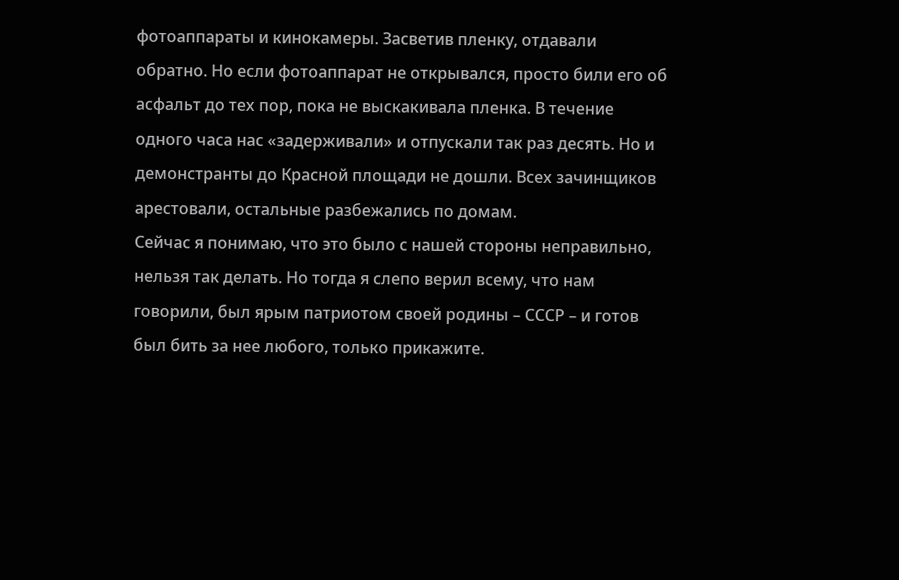фотоаппараты и кинокамеры. Засветив пленку, отдавали обратно. Но если фотоаппарат не открывался, просто били его об асфальт до тех пор, пока не выскакивала пленка. В течение одного часа нас «задерживали» и отпускали так раз десять. Но и демонстранты до Красной площади не дошли. Всех зачинщиков арестовали, остальные разбежались по домам.
Сейчас я понимаю, что это было с нашей стороны неправильно, нельзя так делать. Но тогда я слепо верил всему, что нам говорили, был ярым патриотом своей родины – СССР – и готов был бить за нее любого, только прикажите.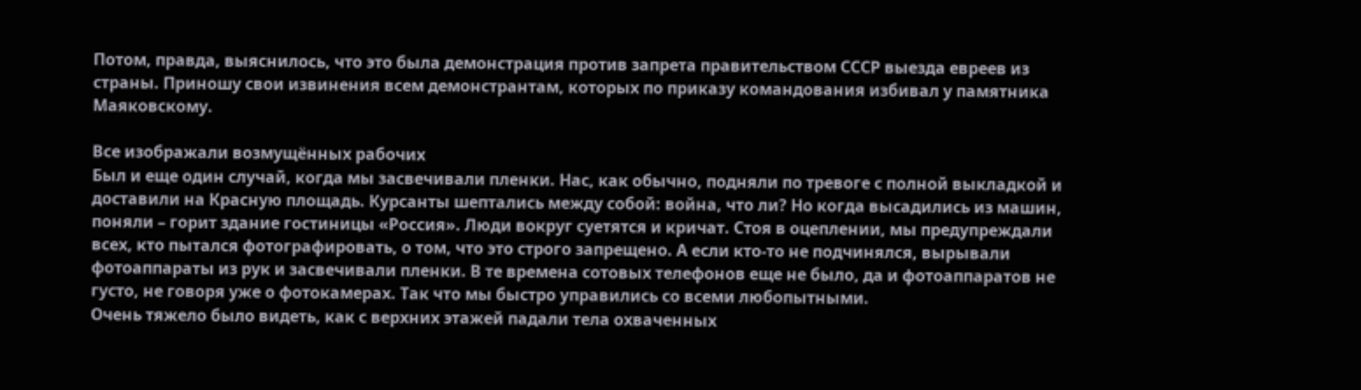Потом, правда, выяснилось, что это была демонстрация против запрета правительством СССР выезда евреев из страны. Приношу свои извинения всем демонстрантам, которых по приказу командования избивал у памятника Маяковскому.

Все изображали возмущённых рабочих
Был и еще один случай, когда мы засвечивали пленки. Нас, как обычно, подняли по тревоге с полной выкладкой и доставили на Красную площадь. Курсанты шептались между собой: война, что ли? Но когда высадились из машин, поняли – горит здание гостиницы «Россия». Люди вокруг суетятся и кричат. Стоя в оцеплении, мы предупреждали всех, кто пытался фотографировать, о том, что это строго запрещено. А если кто-то не подчинялся, вырывали фотоаппараты из рук и засвечивали пленки. В те времена сотовых телефонов еще не было, да и фотоаппаратов не густо, не говоря уже о фотокамерах. Так что мы быстро управились со всеми любопытными.
Очень тяжело было видеть, как с верхних этажей падали тела охваченных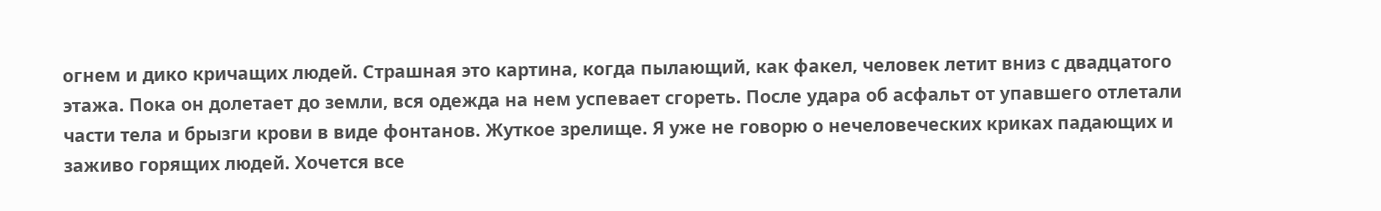огнем и дико кричащих людей. Страшная это картина, когда пылающий, как факел, человек летит вниз с двадцатого этажа. Пока он долетает до земли, вся одежда на нем успевает сгореть. После удара об асфальт от упавшего отлетали части тела и брызги крови в виде фонтанов. Жуткое зрелище. Я уже не говорю о нечеловеческих криках падающих и заживо горящих людей. Хочется все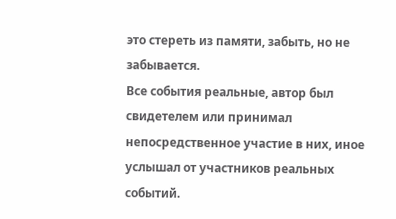это стереть из памяти, забыть, но не забывается.
Все события реальные, автор был свидетелем или принимал непосредственное участие в них, иное услышал от участников реальных событий.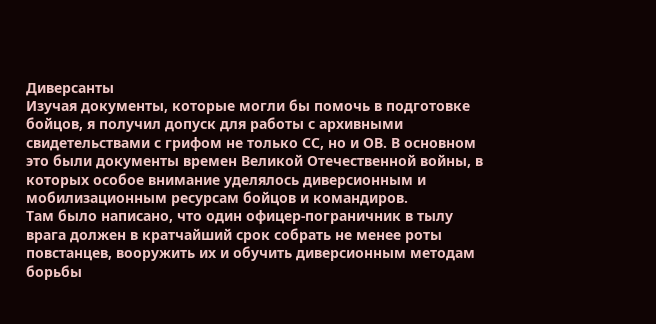Диверсанты
Изучая документы, которые могли бы помочь в подготовке бойцов, я получил допуск для работы с архивными свидетельствами с грифом не только СС, но и ОВ. В основном это были документы времен Великой Отечественной войны, в которых особое внимание уделялось диверсионным и мобилизационным ресурсам бойцов и командиров.
Там было написано, что один офицер-пограничник в тылу врага должен в кратчайший срок собрать не менее роты повстанцев, вооружить их и обучить диверсионным методам борьбы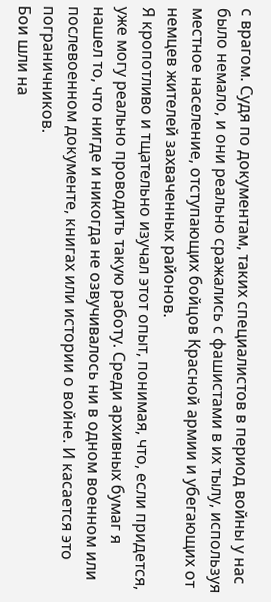с врагом. Судя по документам, таких специалистов в период войны у нас было немало, и они реально сражались с фашистами в их тылу, используя местное население, отступающих бойцов Красной армии и убегающих от немцев жителей захваченных районов.
Я кропотливо и тщательно изучал этот опыт, понимая, что, если придется, уже могу реально проводить такую работу. Среди архивных бумаг я нашел то, что нигде и никогда не озвучивалось ни в одном военном или послевоенном документе, книгах или истории о войне. И касается это пограничников.
Бои шли на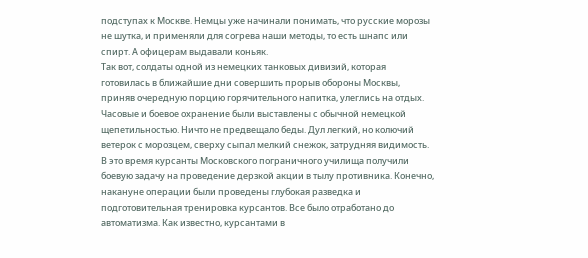подступах к Москве. Немцы уже начинали понимать, что русские морозы не шутка, и применяли для согрева наши методы, то есть шнапс или спирт. А офицерам выдавали коньяк.
Так вот, солдаты одной из немецких танковых дивизий, которая готовилась в ближайшие дни совершить прорыв обороны Москвы, приняв очередную порцию горячительного напитка, улеглись на отдых. Часовые и боевое охранение были выставлены с обычной немецкой щепетильностью. Ничто не предвещало беды. Дул легкий, но колючий ветерок с морозцем, сверху сыпал мелкий снежок, затрудняя видимость.
В это время курсанты Московского пограничного училища получили боевую задачу на проведение дерзкой акции в тылу противника. Конечно, накануне операции были проведены глубокая разведка и подготовительная тренировка курсантов. Все было отработано до автоматизма. Как известно, курсантами в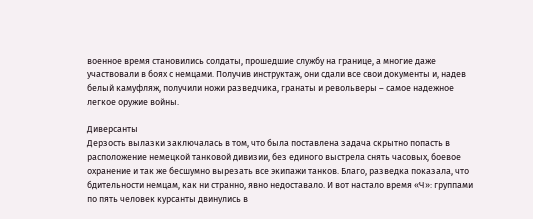военное время становились солдаты, прошедшие службу на границе, а многие даже участвовали в боях с немцами. Получив инструктаж, они сдали все свои документы и, надев белый камуфляж, получили ножи разведчика, гранаты и револьверы – самое надежное легкое оружие войны.

Диверсанты
Дерзость вылазки заключалась в том, что была поставлена задача скрытно попасть в расположение немецкой танковой дивизии, без единого выстрела снять часовых, боевое охранение и так же бесшумно вырезать все экипажи танков. Благо, разведка показала, что бдительности немцам, как ни странно, явно недоставало. И вот настало время «Ч»: группами по пять человек курсанты двинулись в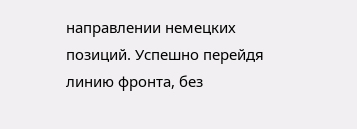направлении немецких позиций. Успешно перейдя линию фронта, без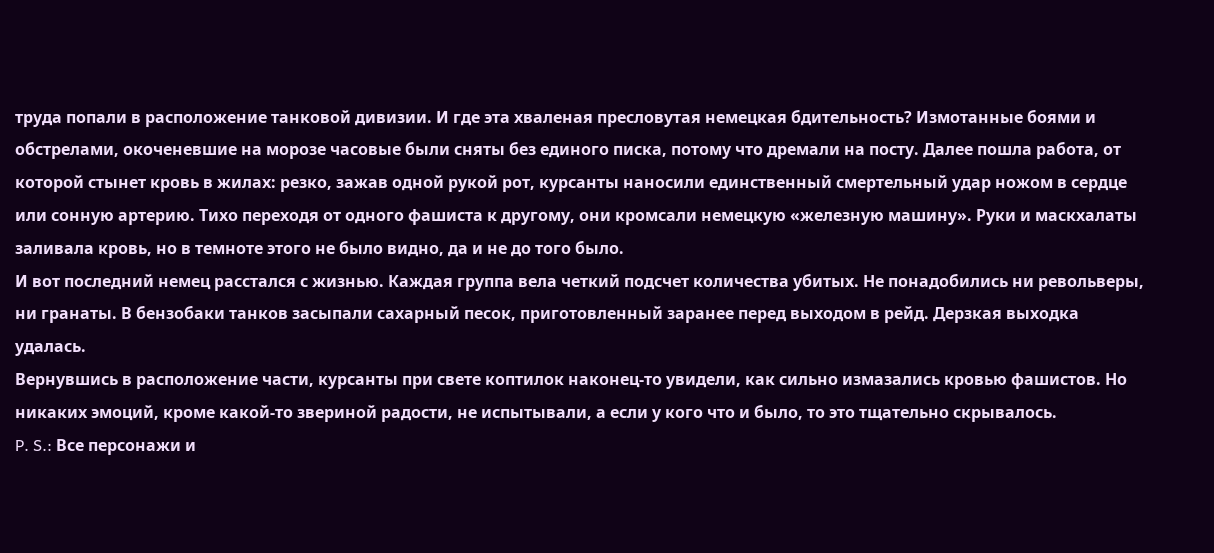труда попали в расположение танковой дивизии. И где эта хваленая пресловутая немецкая бдительность? Измотанные боями и обстрелами, окоченевшие на морозе часовые были сняты без единого писка, потому что дремали на посту. Далее пошла работа, от которой стынет кровь в жилах: резко, зажав одной рукой рот, курсанты наносили единственный смертельный удар ножом в сердце или сонную артерию. Тихо переходя от одного фашиста к другому, они кромсали немецкую «железную машину». Руки и маскхалаты заливала кровь, но в темноте этого не было видно, да и не до того было.
И вот последний немец расстался с жизнью. Каждая группа вела четкий подсчет количества убитых. Не понадобились ни револьверы, ни гранаты. В бензобаки танков засыпали сахарный песок, приготовленный заранее перед выходом в рейд. Дерзкая выходка удалась.
Вернувшись в расположение части, курсанты при свете коптилок наконец-то увидели, как сильно измазались кровью фашистов. Но никаких эмоций, кроме какой-то звериной радости, не испытывали, а если у кого что и было, то это тщательно скрывалось.
P. S.: Все персонажи и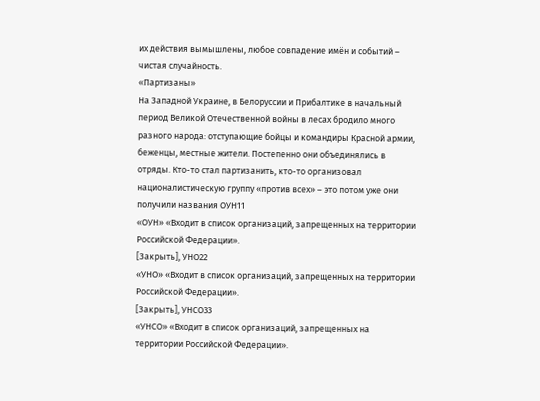их действия вымышлены, любое совпадение имён и событий – чистая случайность.
«Партизаны»
На Западной Украине, в Белоруссии и Прибалтике в начальный период Великой Отечественной войны в лесах бродило много разного народа: отступающие бойцы и командиры Красной армии, беженцы, местные жители. Постепенно они объединялись в отряды. Кто-то стал партизанить, кто-то организовал националистическую группу «против всех» – это потом уже они получили названия ОУН11
«ОУН» «Входит в список организаций, запрещенных на территории Российской Федерации».
[Закрыть], УНО22
«УНО» «Входит в список организаций, запрещенных на территории Российской Федерации».
[Закрыть], УНСО33
«УНСО» «Входит в список организаций, запрещенных на территории Российской Федерации».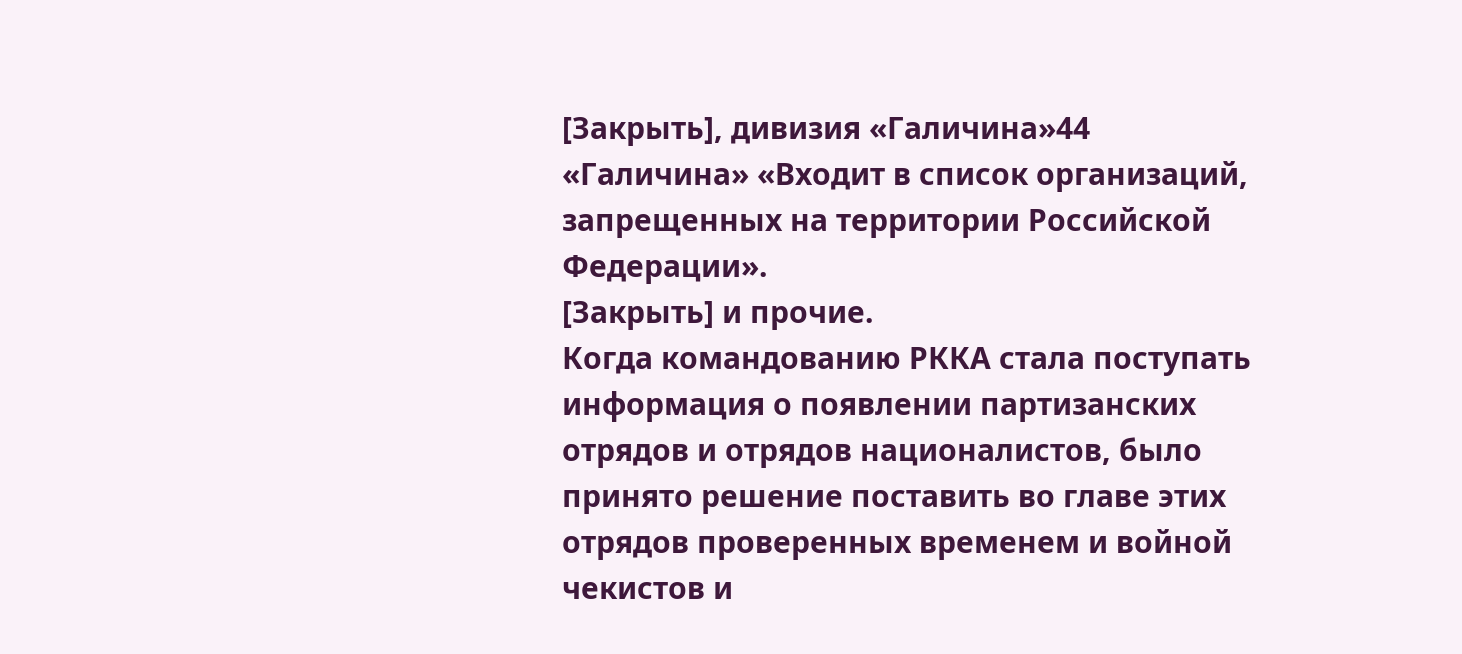[Закрыть], дивизия «Галичина»44
«Галичина» «Входит в список организаций, запрещенных на территории Российской Федерации».
[Закрыть] и прочие.
Когда командованию РККА стала поступать информация о появлении партизанских отрядов и отрядов националистов, было принято решение поставить во главе этих отрядов проверенных временем и войной чекистов и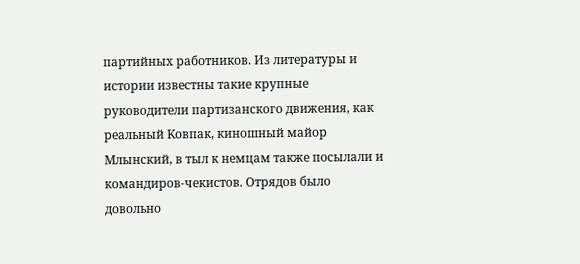партийных работников. Из литературы и истории известны такие крупные руководители партизанского движения, как реальный Ковпак, киношный майор Млынский, в тыл к немцам также посылали и командиров-чекистов. Отрядов было довольно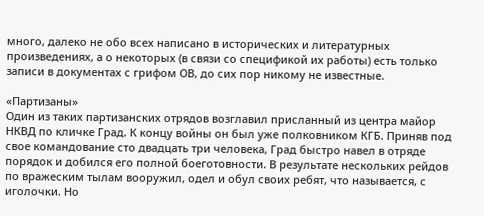много, далеко не обо всех написано в исторических и литературных произведениях, а о некоторых (в связи со спецификой их работы) есть только записи в документах с грифом ОВ, до сих пор никому не известные.

«Партизаны»
Один из таких партизанских отрядов возглавил присланный из центра майор НКВД по кличке Град. К концу войны он был уже полковником КГБ. Приняв под свое командование сто двадцать три человека, Град быстро навел в отряде порядок и добился его полной боеготовности. В результате нескольких рейдов по вражеским тылам вооружил, одел и обул своих ребят, что называется, с иголочки. Но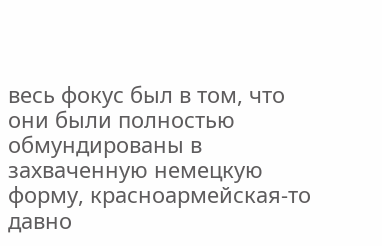весь фокус был в том, что они были полностью обмундированы в захваченную немецкую форму, красноармейская-то давно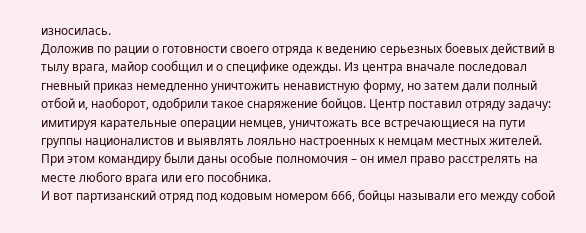износилась.
Доложив по рации о готовности своего отряда к ведению серьезных боевых действий в тылу врага, майор сообщил и о специфике одежды. Из центра вначале последовал гневный приказ немедленно уничтожить ненавистную форму, но затем дали полный отбой и, наоборот, одобрили такое снаряжение бойцов. Центр поставил отряду задачу: имитируя карательные операции немцев, уничтожать все встречающиеся на пути группы националистов и выявлять лояльно настроенных к немцам местных жителей. При этом командиру были даны особые полномочия – он имел право расстрелять на месте любого врага или его пособника.
И вот партизанский отряд под кодовым номером 666, бойцы называли его между собой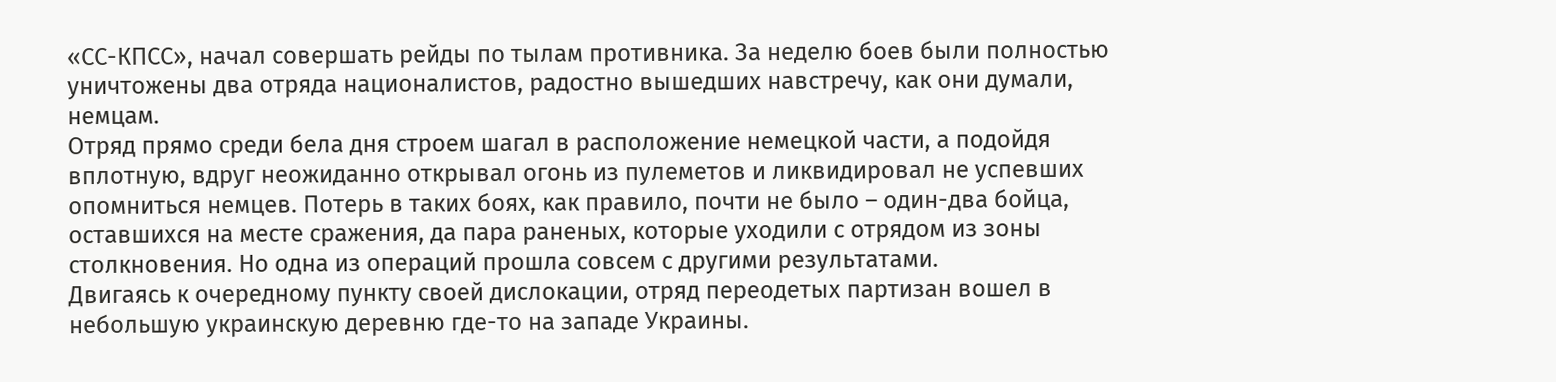«СС-КПСС», начал совершать рейды по тылам противника. За неделю боев были полностью уничтожены два отряда националистов, радостно вышедших навстречу, как они думали, немцам.
Отряд прямо среди бела дня строем шагал в расположение немецкой части, а подойдя вплотную, вдруг неожиданно открывал огонь из пулеметов и ликвидировал не успевших опомниться немцев. Потерь в таких боях, как правило, почти не было – один-два бойца, оставшихся на месте сражения, да пара раненых, которые уходили с отрядом из зоны столкновения. Но одна из операций прошла совсем с другими результатами.
Двигаясь к очередному пункту своей дислокации, отряд переодетых партизан вошел в небольшую украинскую деревню где-то на западе Украины.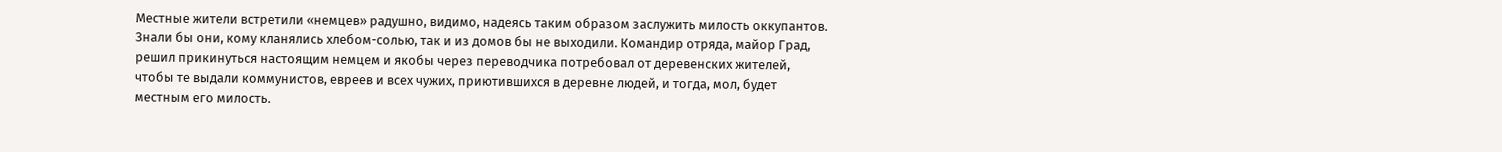Местные жители встретили «немцев» радушно, видимо, надеясь таким образом заслужить милость оккупантов. Знали бы они, кому кланялись хлебом-солью, так и из домов бы не выходили. Командир отряда, майор Град, решил прикинуться настоящим немцем и якобы через переводчика потребовал от деревенских жителей, чтобы те выдали коммунистов, евреев и всех чужих, приютившихся в деревне людей, и тогда, мол, будет местным его милость.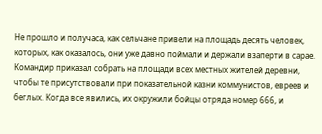Не прошло и получаса, как сельчане привели на площадь десять человек, которых, как оказалось, они уже давно поймали и держали взаперти в сарае.
Командир приказал собрать на площади всех местных жителей деревни, чтобы те присутствовали при показательной казни коммунистов, евреев и беглых. Когда все явились, их окружили бойцы отряда номер 666, и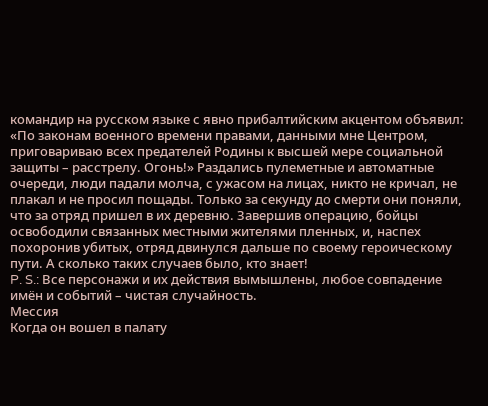командир на русском языке с явно прибалтийским акцентом объявил: «По законам военного времени правами, данными мне Центром, приговариваю всех предателей Родины к высшей мере социальной защиты – расстрелу. Огонь!» Раздались пулеметные и автоматные очереди, люди падали молча, с ужасом на лицах, никто не кричал, не плакал и не просил пощады. Только за секунду до смерти они поняли, что за отряд пришел в их деревню. Завершив операцию, бойцы освободили связанных местными жителями пленных, и, наспех похоронив убитых, отряд двинулся дальше по своему героическому пути. А сколько таких случаев было, кто знает!
P. S.: Все персонажи и их действия вымышлены, любое совпадение имён и событий – чистая случайность.
Мессия
Когда он вошел в палату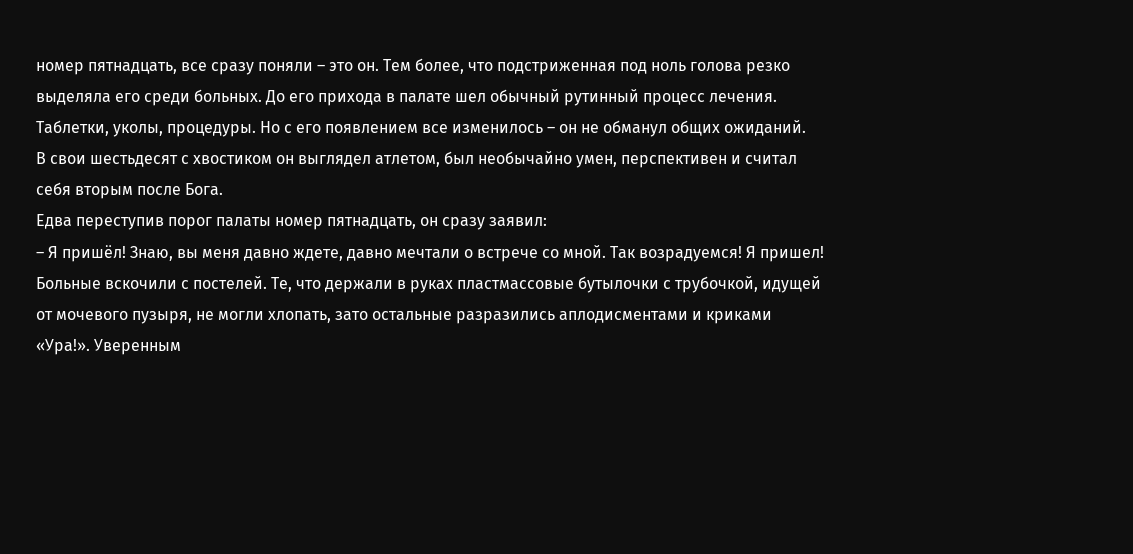номер пятнадцать, все сразу поняли – это он. Тем более, что подстриженная под ноль голова резко выделяла его среди больных. До его прихода в палате шел обычный рутинный процесс лечения. Таблетки, уколы, процедуры. Но с его появлением все изменилось – он не обманул общих ожиданий.
В свои шестьдесят с хвостиком он выглядел атлетом, был необычайно умен, перспективен и считал себя вторым после Бога.
Едва переступив порог палаты номер пятнадцать, он сразу заявил:
– Я пришёл! Знаю, вы меня давно ждете, давно мечтали о встрече со мной. Так возрадуемся! Я пришел!
Больные вскочили с постелей. Те, что держали в руках пластмассовые бутылочки с трубочкой, идущей от мочевого пузыря, не могли хлопать, зато остальные разразились аплодисментами и криками «Ура!». Уверенным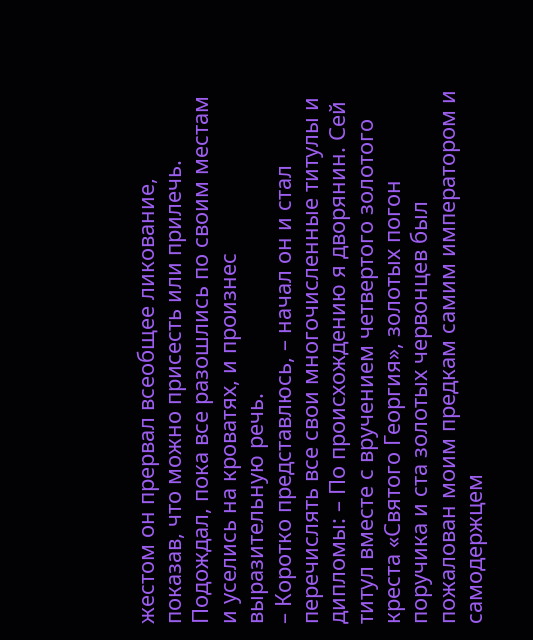жестом он прервал всеобщее ликование, показав, что можно присесть или прилечь. Подождал, пока все разошлись по своим местам и уселись на кроватях, и произнес выразительную речь.
– Коротко представлюсь, – начал он и стал перечислять все свои многочисленные титулы и дипломы: – По происхождению я дворянин. Сей титул вместе с вручением четвертого золотого креста «Святого Георгия», золотых погон поручика и ста золотых червонцев был пожалован моим предкам самим императором и самодержцем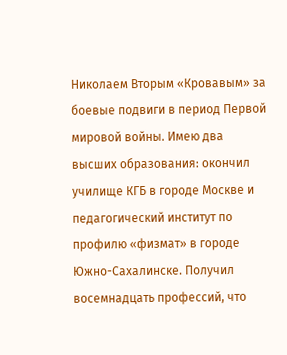Николаем Вторым «Кровавым» за боевые подвиги в период Первой мировой войны. Имею два высших образования: окончил училище КГБ в городе Москве и педагогический институт по профилю «физмат» в городе Южно-Сахалинске. Получил восемнадцать профессий, что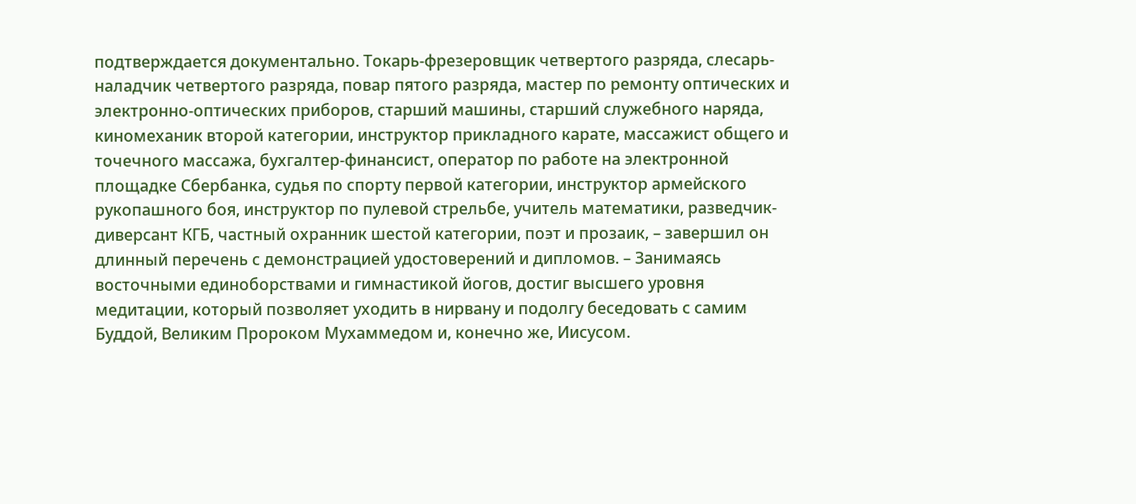подтверждается документально. Токарь-фрезеровщик четвертого разряда, слесарь-наладчик четвертого разряда, повар пятого разряда, мастер по ремонту оптических и электронно-оптических приборов, старший машины, старший служебного наряда, киномеханик второй категории, инструктор прикладного карате, массажист общего и точечного массажа, бухгалтер-финансист, оператор по работе на электронной площадке Сбербанка, судья по спорту первой категории, инструктор армейского рукопашного боя, инструктор по пулевой стрельбе, учитель математики, разведчик-диверсант КГБ, частный охранник шестой категории, поэт и прозаик, – завершил он длинный перечень с демонстрацией удостоверений и дипломов. – Занимаясь восточными единоборствами и гимнастикой йогов, достиг высшего уровня медитации, который позволяет уходить в нирвану и подолгу беседовать с самим Буддой, Великим Пророком Мухаммедом и, конечно же, Иисусом.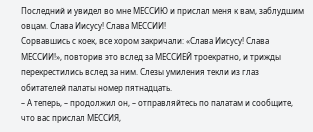Последний и увидел во мне МЕССИЮ и прислал меня к вам, заблудшим овцам. Слава Иисусу! Слава МЕССИИ!
Сорвавшись с коек, все хором закричали: «Слава Иисусу! Слава МЕССИИ!», повторив это вслед за МЕССИЕЙ троекратно, и трижды перекрестились вслед за ним. Слезы умиления текли из глаз обитателей палаты номер пятнадцать.
– А теперь, – продолжил он, – отправляйтесь по палатам и сообщите, что вас прислал МЕССИЯ,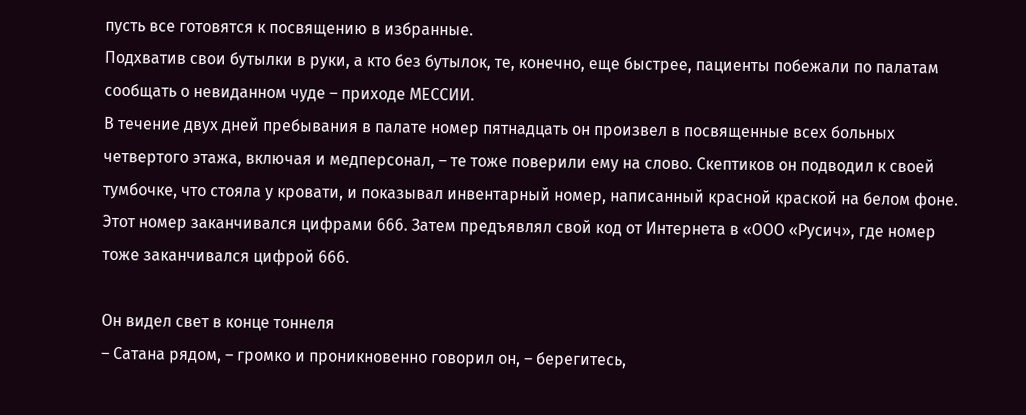пусть все готовятся к посвящению в избранные.
Подхватив свои бутылки в руки, а кто без бутылок, те, конечно, еще быстрее, пациенты побежали по палатам сообщать о невиданном чуде – приходе МЕССИИ.
В течение двух дней пребывания в палате номер пятнадцать он произвел в посвященные всех больных четвертого этажа, включая и медперсонал, – те тоже поверили ему на слово. Скептиков он подводил к своей тумбочке, что стояла у кровати, и показывал инвентарный номер, написанный красной краской на белом фоне. Этот номер заканчивался цифрами 666. Затем предъявлял свой код от Интернета в «ООО «Русич», где номер тоже заканчивался цифрой 666.

Он видел свет в конце тоннеля
– Сатана рядом, – громко и проникновенно говорил он, – берегитесь,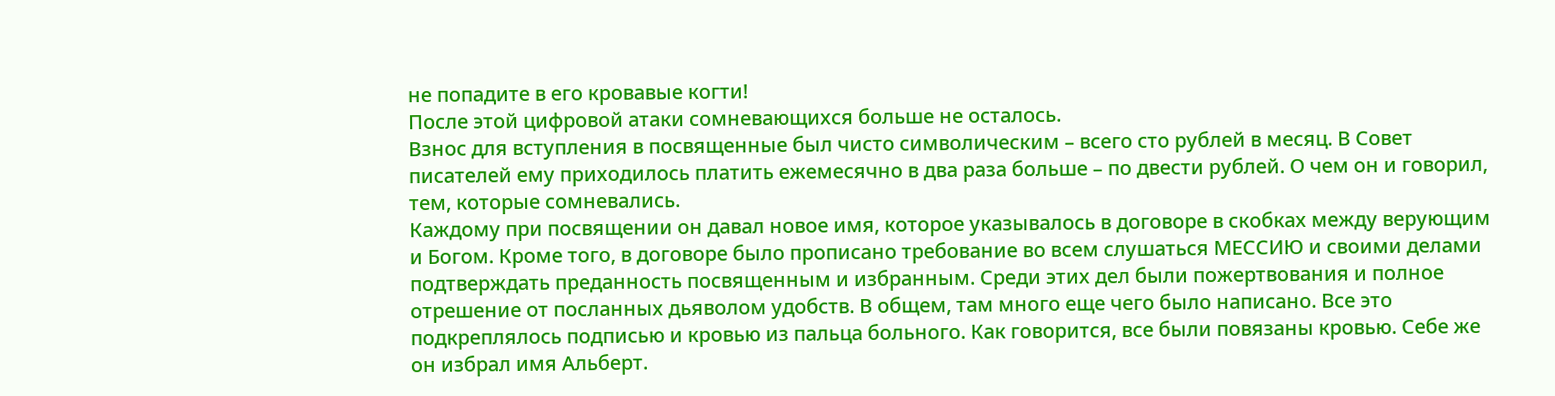не попадите в его кровавые когти!
После этой цифровой атаки сомневающихся больше не осталось.
Взнос для вступления в посвященные был чисто символическим – всего сто рублей в месяц. В Совет писателей ему приходилось платить ежемесячно в два раза больше – по двести рублей. О чем он и говорил, тем, которые сомневались.
Каждому при посвящении он давал новое имя, которое указывалось в договоре в скобках между верующим и Богом. Кроме того, в договоре было прописано требование во всем слушаться МЕССИЮ и своими делами подтверждать преданность посвященным и избранным. Среди этих дел были пожертвования и полное отрешение от посланных дьяволом удобств. В общем, там много еще чего было написано. Все это подкреплялось подписью и кровью из пальца больного. Как говорится, все были повязаны кровью. Себе же он избрал имя Альберт.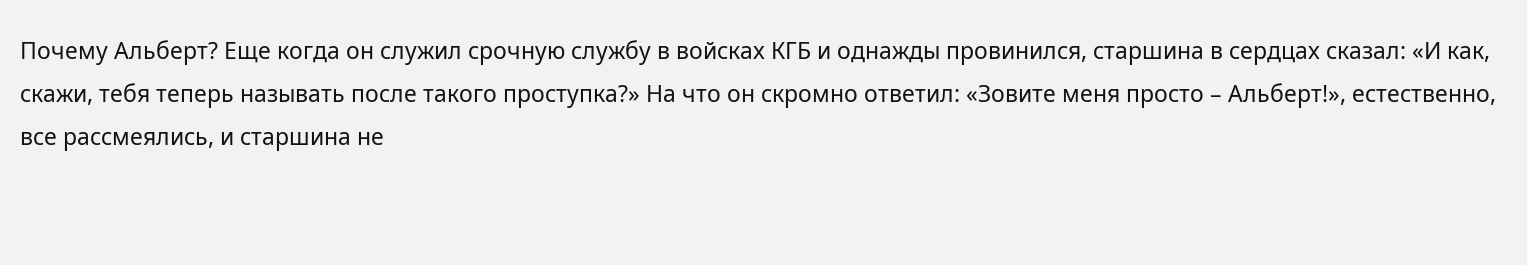Почему Альберт? Еще когда он служил срочную службу в войсках КГБ и однажды провинился, старшина в сердцах сказал: «И как, скажи, тебя теперь называть после такого проступка?» На что он скромно ответил: «Зовите меня просто – Альберт!», естественно, все рассмеялись, и старшина не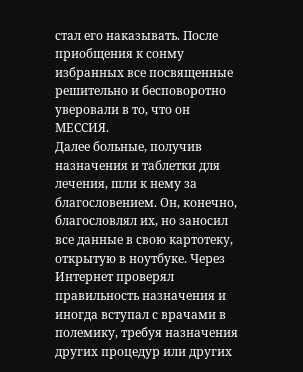стал его наказывать. После приобщения к сонму избранных все посвященные решительно и бесповоротно уверовали в то, что он МЕССИЯ.
Далее больные, получив назначения и таблетки для лечения, шли к нему за благословением. Он, конечно, благословлял их, но заносил все данные в свою картотеку, открытую в ноутбуке. Через Интернет проверял правильность назначения и иногда вступал с врачами в полемику, требуя назначения других процедур или других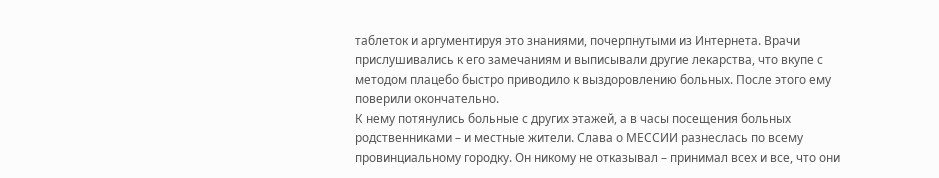таблеток и аргументируя это знаниями, почерпнутыми из Интернета. Врачи прислушивались к его замечаниям и выписывали другие лекарства, что вкупе с методом плацебо быстро приводило к выздоровлению больных. После этого ему поверили окончательно.
К нему потянулись больные с других этажей, а в часы посещения больных родственниками – и местные жители. Слава о МЕССИИ разнеслась по всему провинциальному городку. Он никому не отказывал – принимал всех и все, что они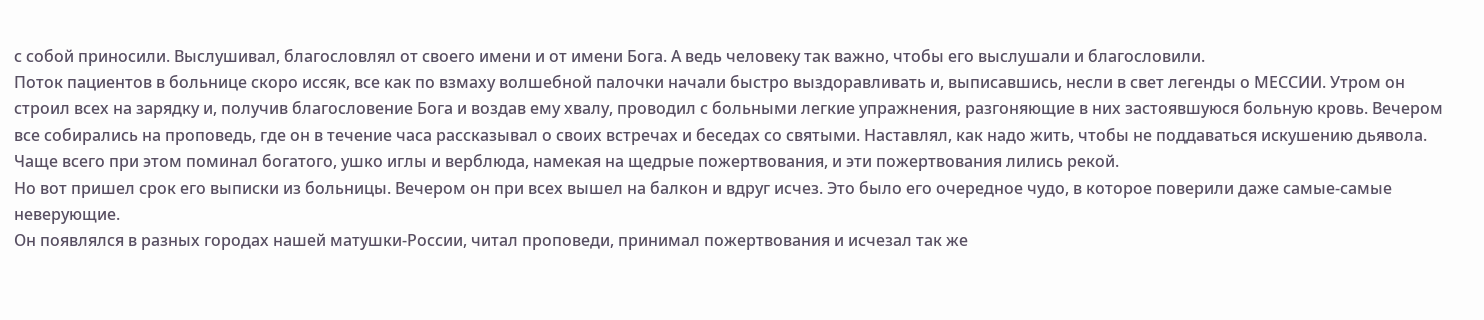с собой приносили. Выслушивал, благословлял от своего имени и от имени Бога. А ведь человеку так важно, чтобы его выслушали и благословили.
Поток пациентов в больнице скоро иссяк, все как по взмаху волшебной палочки начали быстро выздоравливать и, выписавшись, несли в свет легенды о МЕССИИ. Утром он строил всех на зарядку и, получив благословение Бога и воздав ему хвалу, проводил с больными легкие упражнения, разгоняющие в них застоявшуюся больную кровь. Вечером все собирались на проповедь, где он в течение часа рассказывал о своих встречах и беседах со святыми. Наставлял, как надо жить, чтобы не поддаваться искушению дьявола. Чаще всего при этом поминал богатого, ушко иглы и верблюда, намекая на щедрые пожертвования, и эти пожертвования лились рекой.
Но вот пришел срок его выписки из больницы. Вечером он при всех вышел на балкон и вдруг исчез. Это было его очередное чудо, в которое поверили даже самые-самые неверующие.
Он появлялся в разных городах нашей матушки-России, читал проповеди, принимал пожертвования и исчезал так же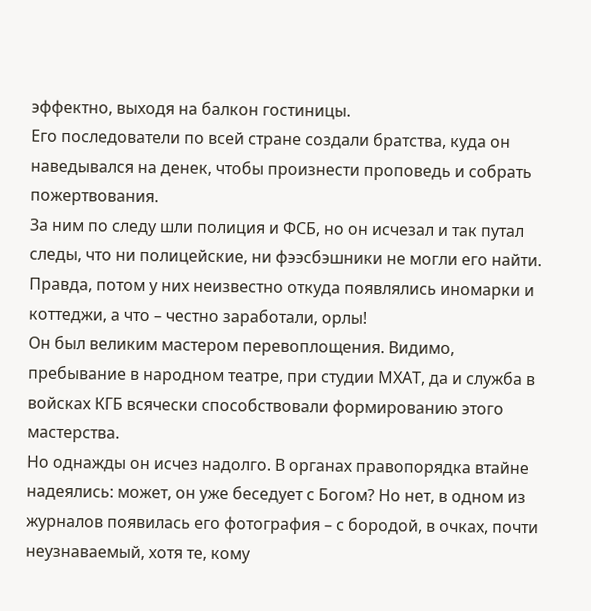эффектно, выходя на балкон гостиницы.
Его последователи по всей стране создали братства, куда он наведывался на денек, чтобы произнести проповедь и собрать пожертвования.
За ним по следу шли полиция и ФСБ, но он исчезал и так путал следы, что ни полицейские, ни фээсбэшники не могли его найти. Правда, потом у них неизвестно откуда появлялись иномарки и коттеджи, а что – честно заработали, орлы!
Он был великим мастером перевоплощения. Видимо, пребывание в народном театре, при студии МХАТ, да и служба в войсках КГБ всячески способствовали формированию этого мастерства.
Но однажды он исчез надолго. В органах правопорядка втайне надеялись: может, он уже беседует с Богом? Но нет, в одном из журналов появилась его фотография – с бородой, в очках, почти неузнаваемый, хотя те, кому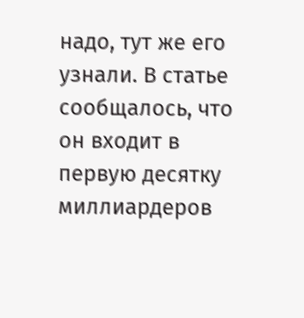надо, тут же его узнали. В статье сообщалось, что он входит в первую десятку миллиардеров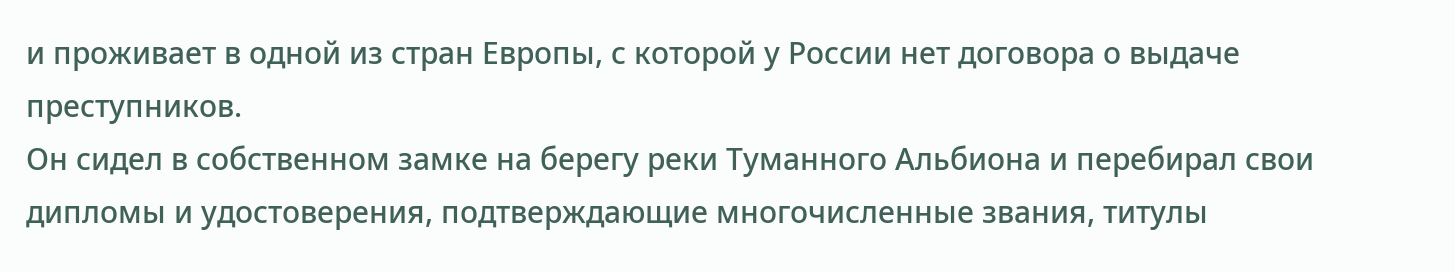и проживает в одной из стран Европы, с которой у России нет договора о выдаче преступников.
Он сидел в собственном замке на берегу реки Туманного Альбиона и перебирал свои дипломы и удостоверения, подтверждающие многочисленные звания, титулы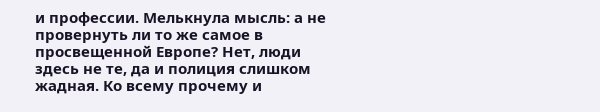и профессии. Мелькнула мысль: а не провернуть ли то же самое в просвещенной Европе? Нет, люди здесь не те, да и полиция слишком жадная. Ко всему прочему и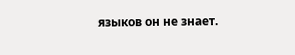языков он не знает.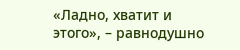«Ладно, хватит и этого», – равнодушно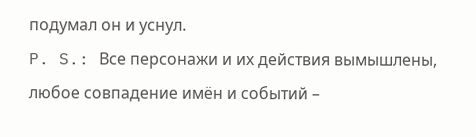подумал он и уснул.
P. S.: Все персонажи и их действия вымышлены, любое совпадение имён и событий –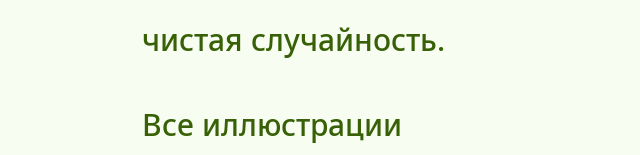чистая случайность.

Все иллюстрации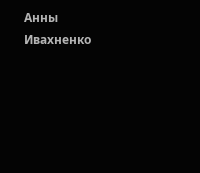Анны Ивахненко